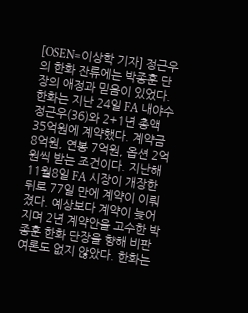[OSEN=이상학 기자] 정근우의 한화 잔류에는 박종훈 단장의 애정과 믿음이 있었다. 한화는 지난 24일 FA 내야수 정근우(36)와 2+1년 총액 35억원에 계약했다. 계약금 8억원, 연봉 7억원, 옵션 2억원씩 받는 조건이다. 지난해 11월8일 FA 시장이 개장한 뒤로 77일 만에 계약이 이뤄졌다. 예상보다 계약이 늦어지며 2년 계약안을 고수한 박종훈 한화 단장을 향해 비판 여론도 없지 않았다. 한화는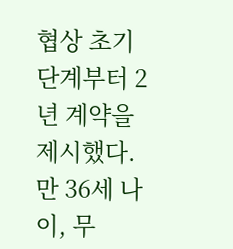협상 초기 단계부터 2년 계약을 제시했다. 만 36세 나이, 무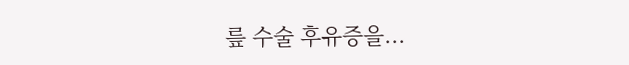릎 수술 후유증을...